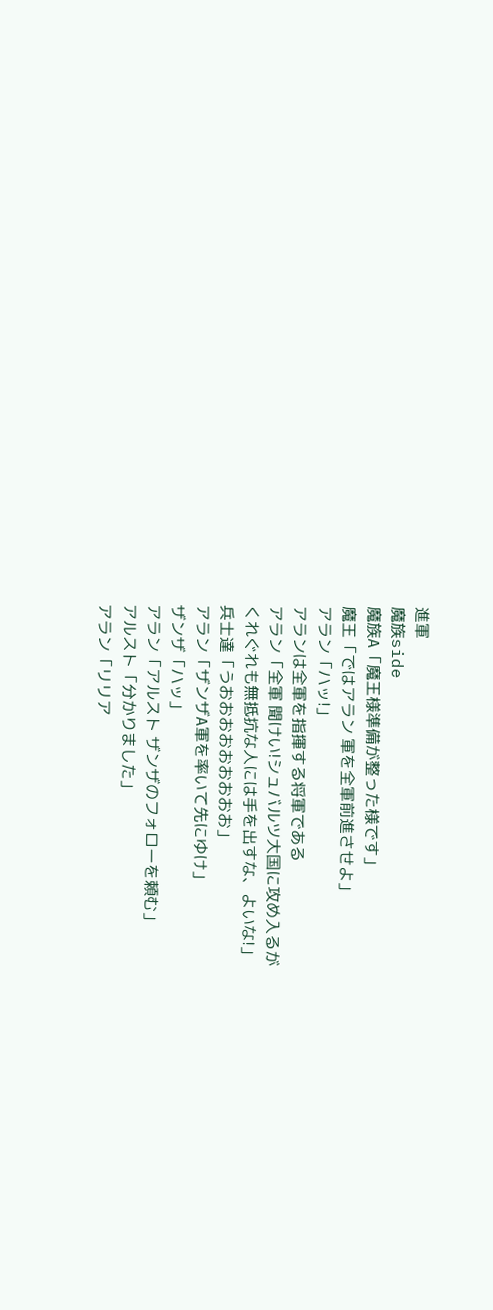進軍
魔族side
魔族A「魔王様準備が整った様です」
魔王「ではアラン 軍を全軍前進させよ」
アラン「ハッ!」
アランは全軍を指揮する将軍である
アラン「全軍 聞けい!シュバルツ大国に攻め入るが
くれぐれも無抵抗な人には手を出すな、よいな!」
兵士達「うおおおおおおおおお」
アラン「ザンザA軍を率いて先にゆけ」
ザンザ「ハッ」
アラン「アルスト ザンザのフォローを頼む」
アルスト「分かりました」
アラン「リリア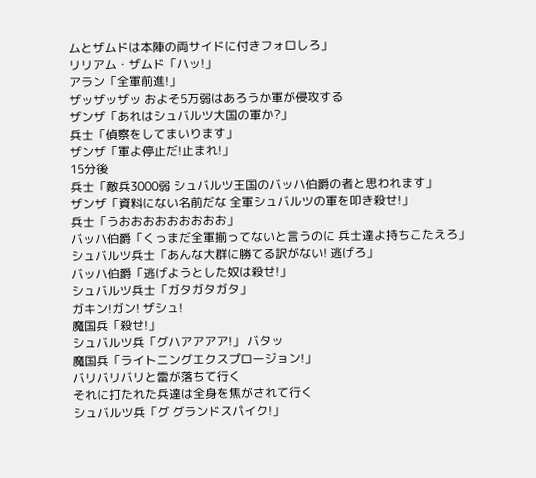ムとザムドは本陣の両サイドに付きフォロしろ」
リリアム・ザムド「ハッ!」
アラン「全軍前進!」
ザッザッザッ およそ5万弱はあろうか軍が侵攻する
ザンザ「あれはシュバルツ大国の軍か?」
兵士「偵察をしてまいります」
ザンザ「軍よ停止だ!止まれ!」
15分後
兵士「敵兵3000弱 シュバルツ王国のバッハ伯爵の者と思われます」
ザンザ「資料にない名前だな 全軍シュバルツの軍を叩き殺せ!」
兵士「うおおおおおおおおお」
バッハ伯爵「くっまだ全軍揃ってないと言うのに 兵士達よ持ちこたえろ」
シュバルツ兵士「あんな大群に勝てる訳がない! 逃げろ」
バッハ伯爵「逃げようとした奴は殺せ!」
シュバルツ兵士「ガタガタガタ」
ガキン!ガン! ザシュ!
魔国兵「殺せ!」
シュバルツ兵「グハアアアア!」 バタッ
魔国兵「ライトニングエクスプロージョン!」
バリバリバリと雷が落ちて行く
それに打たれた兵達は全身を焦がされて行く
シュバルツ兵「グ グランドスパイク!」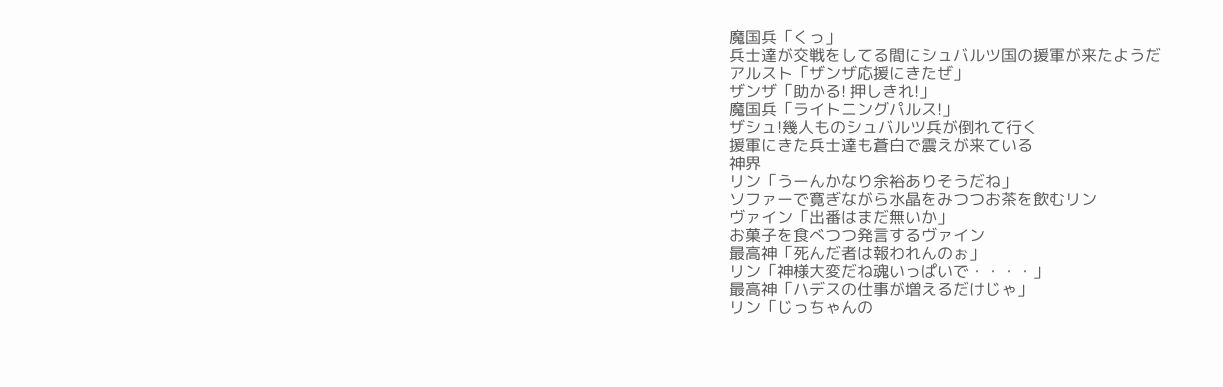魔国兵「くっ」
兵士達が交戦をしてる間にシュバルツ国の援軍が来たようだ
アルスト「ザンザ応援にきたぜ」
ザンザ「助かる! 押しきれ!」
魔国兵「ライトニングパルス!」
ザシュ!幾人ものシュバルツ兵が倒れて行く
援軍にきた兵士達も蒼白で震えが来ている
神界
リン「うーんかなり余裕ありそうだね」
ソファーで寛ぎながら水晶をみつつお茶を飲むリン
ヴァイン「出番はまだ無いか」
お菓子を食べつつ発言するヴァイン
最高神「死んだ者は報われんのぉ」
リン「神様大変だね魂いっぱいで・・・・」
最高神「ハデスの仕事が増えるだけじゃ」
リン「じっちゃんの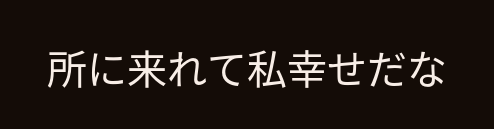所に来れて私幸せだな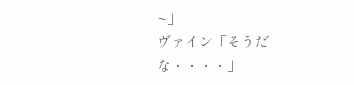~」
ヴァイン「そうだな・・・・」